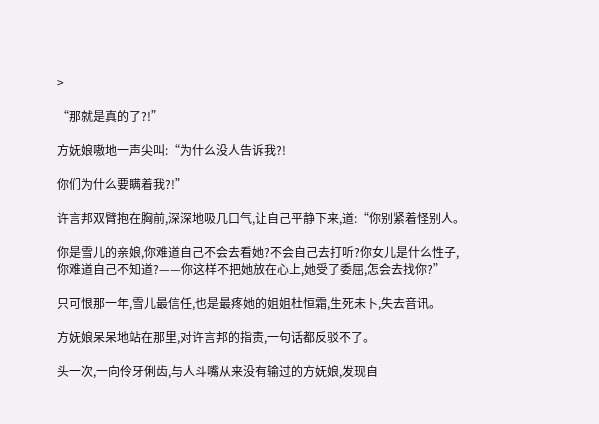>

“那就是真的了?!”

方妩娘嗷地一声尖叫:“为什么没人告诉我?!

你们为什么要瞒着我?!”

许言邦双臂抱在胸前,深深地吸几口气,让自己平静下来,道:“你别紧着怪别人。

你是雪儿的亲娘,你难道自己不会去看她?不会自己去打听?你女儿是什么性子,你难道自己不知道?——你这样不把她放在心上,她受了委屈,怎会去找你?”

只可恨那一年,雪儿最信任,也是最疼她的姐姐杜恒霜,生死未卜,失去音讯。

方妩娘呆呆地站在那里,对许言邦的指责,一句话都反驳不了。

头一次,一向伶牙俐齿,与人斗嘴从来没有输过的方妩娘,发现自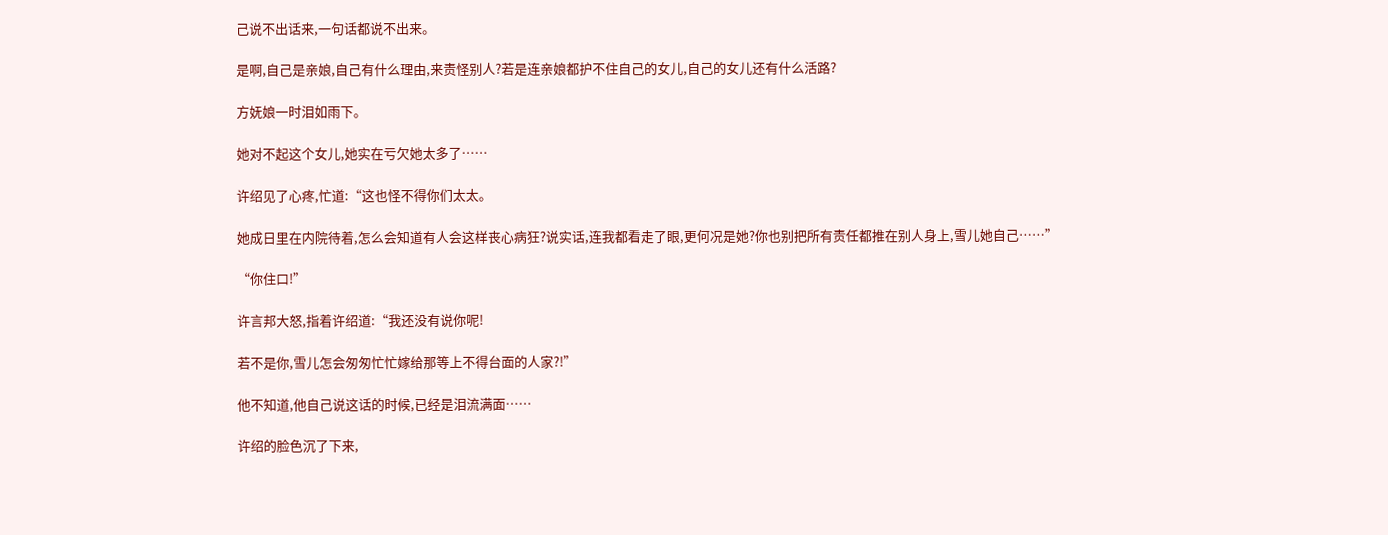己说不出话来,一句话都说不出来。

是啊,自己是亲娘,自己有什么理由,来责怪别人?若是连亲娘都护不住自己的女儿,自己的女儿还有什么活路?

方妩娘一时泪如雨下。

她对不起这个女儿,她实在亏欠她太多了……

许绍见了心疼,忙道:“这也怪不得你们太太。

她成日里在内院待着,怎么会知道有人会这样丧心病狂?说实话,连我都看走了眼,更何况是她?你也别把所有责任都推在别人身上,雪儿她自己……”

“你住口!”

许言邦大怒,指着许绍道:“我还没有说你呢!

若不是你,雪儿怎会匆匆忙忙嫁给那等上不得台面的人家?!”

他不知道,他自己说这话的时候,已经是泪流满面……

许绍的脸色沉了下来,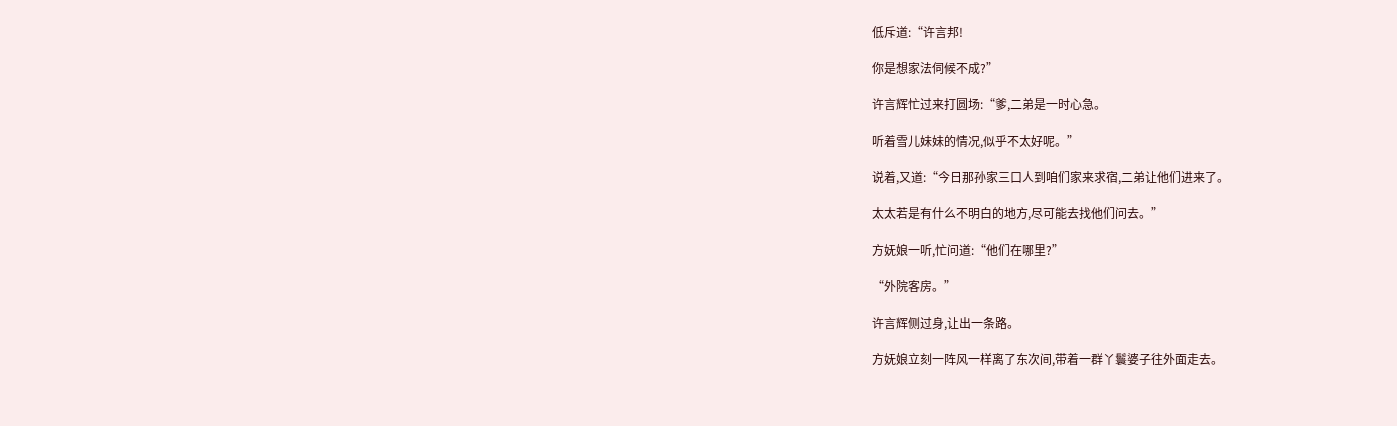低斥道:“许言邦!

你是想家法伺候不成?”

许言辉忙过来打圆场:“爹,二弟是一时心急。

听着雪儿妹妹的情况,似乎不太好呢。”

说着,又道:“今日那孙家三口人到咱们家来求宿,二弟让他们进来了。

太太若是有什么不明白的地方,尽可能去找他们问去。”

方妩娘一听,忙问道:“他们在哪里?”

“外院客房。”

许言辉侧过身,让出一条路。

方妩娘立刻一阵风一样离了东次间,带着一群丫鬟婆子往外面走去。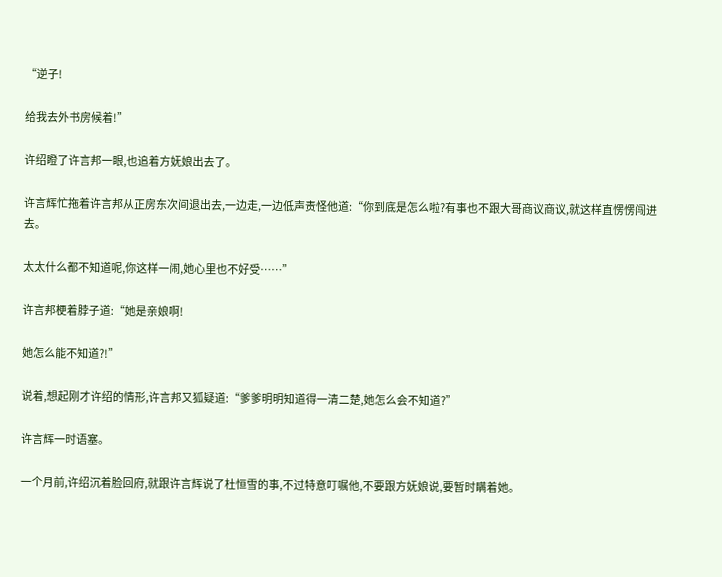“逆子!

给我去外书房候着!”

许绍瞪了许言邦一眼,也追着方妩娘出去了。

许言辉忙拖着许言邦从正房东次间退出去,一边走,一边低声责怪他道:“你到底是怎么啦?有事也不跟大哥商议商议,就这样直愣愣闯进去。

太太什么都不知道呢,你这样一闹,她心里也不好受……”

许言邦梗着脖子道:“她是亲娘啊!

她怎么能不知道?!”

说着,想起刚才许绍的情形,许言邦又狐疑道:“爹爹明明知道得一清二楚,她怎么会不知道?”

许言辉一时语塞。

一个月前,许绍沉着脸回府,就跟许言辉说了杜恒雪的事,不过特意叮嘱他,不要跟方妩娘说,要暂时瞒着她。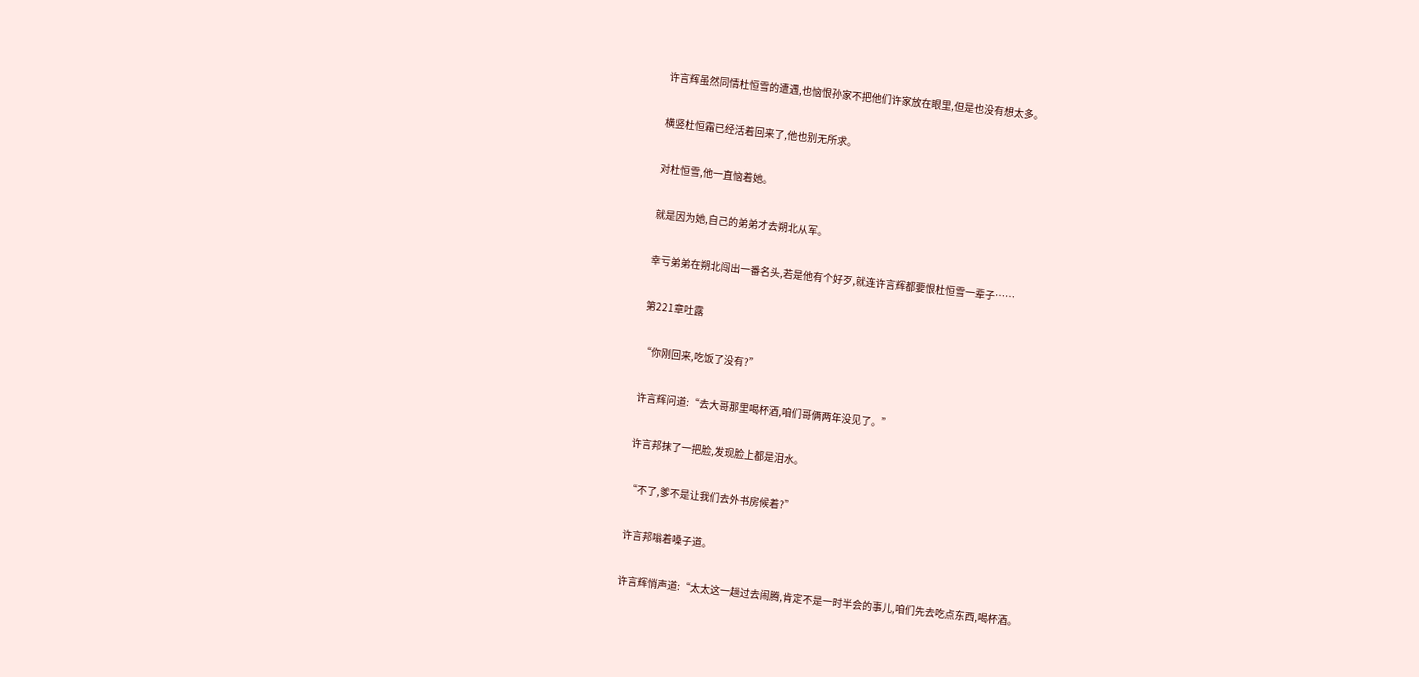许言辉虽然同情杜恒雪的遭遇,也恼恨孙家不把他们许家放在眼里,但是也没有想太多。

横竖杜恒霜已经活着回来了,他也别无所求。

对杜恒雪,他一直恼着她。

就是因为她,自己的弟弟才去朔北从军。

幸亏弟弟在朔北闯出一番名头,若是他有个好歹,就连许言辉都要恨杜恒雪一辈子……

第221章吐露

“你刚回来,吃饭了没有?”

许言辉问道:“去大哥那里喝杯酒,咱们哥俩两年没见了。”

许言邦抹了一把脸,发现脸上都是泪水。

“不了,爹不是让我们去外书房候着?”

许言邦嗡着嗓子道。

许言辉悄声道:“太太这一趟过去闹腾,肯定不是一时半会的事儿,咱们先去吃点东西,喝杯酒。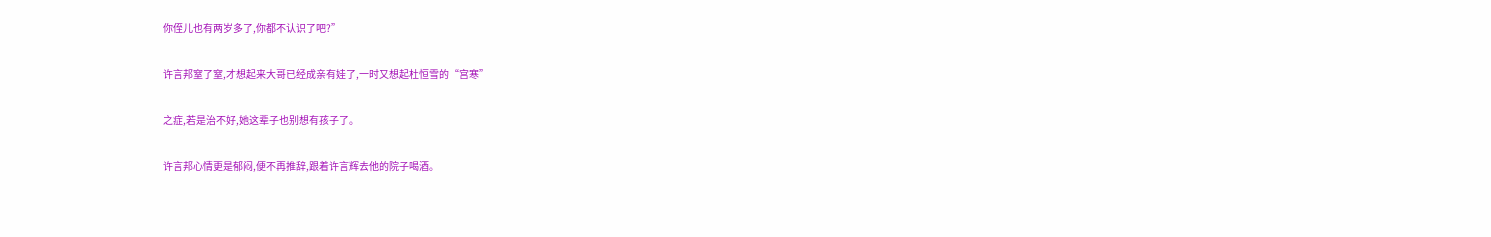你侄儿也有两岁多了,你都不认识了吧?”

许言邦窒了窒,才想起来大哥已经成亲有娃了,一时又想起杜恒雪的“宫寒”

之症,若是治不好,她这辈子也别想有孩子了。

许言邦心情更是郁闷,便不再推辞,跟着许言辉去他的院子喝酒。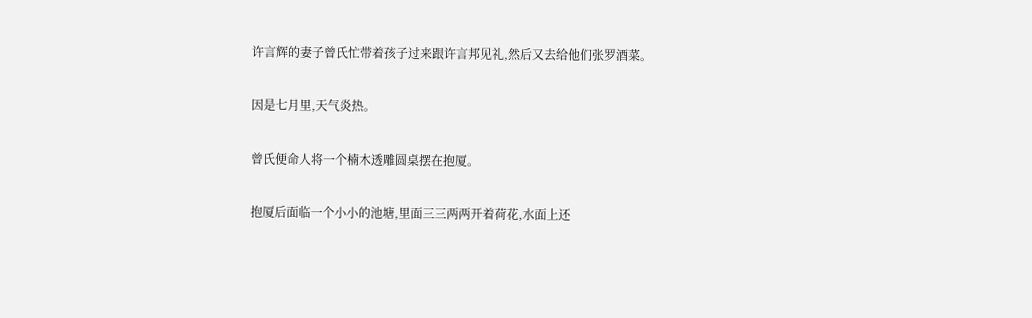许言辉的妻子曾氏忙带着孩子过来跟许言邦见礼,然后又去给他们张罗酒菜。

因是七月里,天气炎热。

曾氏便命人将一个楠木透雕圆桌摆在抱厦。

抱厦后面临一个小小的池塘,里面三三两两开着荷花,水面上还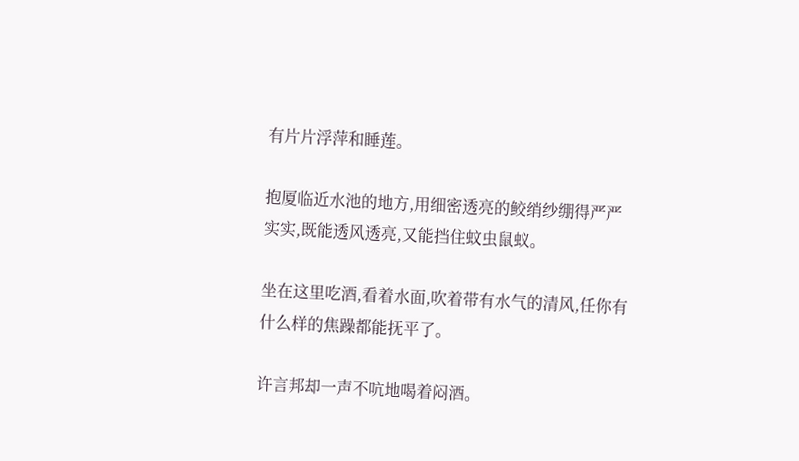有片片浮萍和睡莲。

抱厦临近水池的地方,用细密透亮的鲛绡纱绷得严严实实,既能透风透亮,又能挡住蚊虫鼠蚁。

坐在这里吃酒,看着水面,吹着带有水气的清风,任你有什么样的焦躁都能抚平了。

许言邦却一声不吭地喝着闷酒。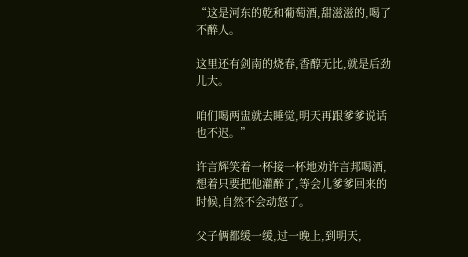“这是河东的乾和葡萄酒,甜滋滋的,喝了不醉人。

这里还有剑南的烧春,香醇无比,就是后劲儿大。

咱们喝两盅就去睡觉,明天再跟爹爹说话也不迟。”

许言辉笑着一杯接一杯地劝许言邦喝酒,想着只要把他灌醉了,等会儿爹爹回来的时候,自然不会动怒了。

父子俩都缓一缓,过一晚上,到明天,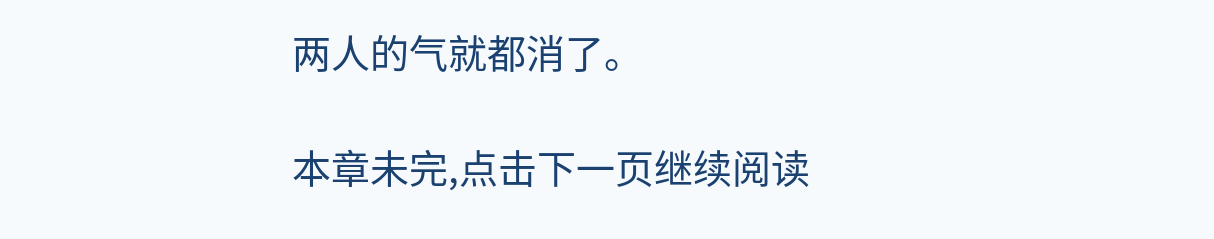两人的气就都消了。

本章未完,点击下一页继续阅读